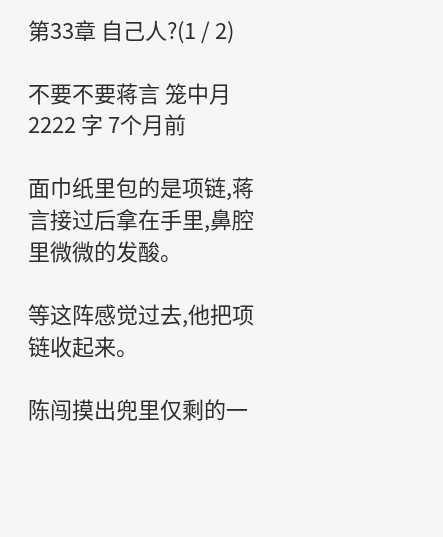第33章 自己人?(1 / 2)

不要不要蒋言 笼中月 2222 字 7个月前

面巾纸里包的是项链,蒋言接过后拿在手里,鼻腔里微微的发酸。

等这阵感觉过去,他把项链收起来。

陈闯摸出兜里仅剩的一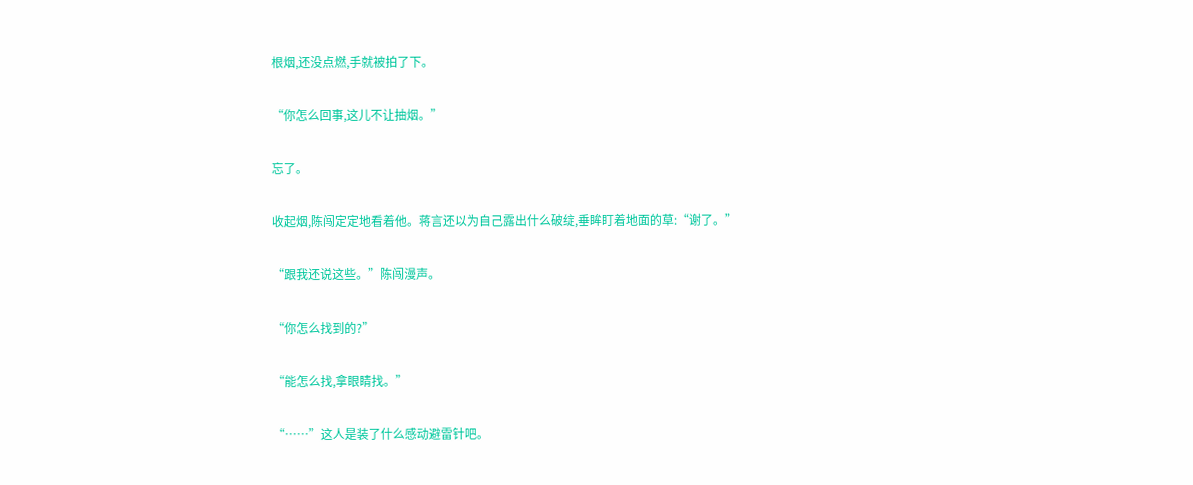根烟,还没点燃,手就被拍了下。

“你怎么回事,这儿不让抽烟。”

忘了。

收起烟,陈闯定定地看着他。蒋言还以为自己露出什么破绽,垂眸盯着地面的草:“谢了。”

“跟我还说这些。”陈闯漫声。

“你怎么找到的?”

“能怎么找,拿眼睛找。”

“……”这人是装了什么感动避雷针吧。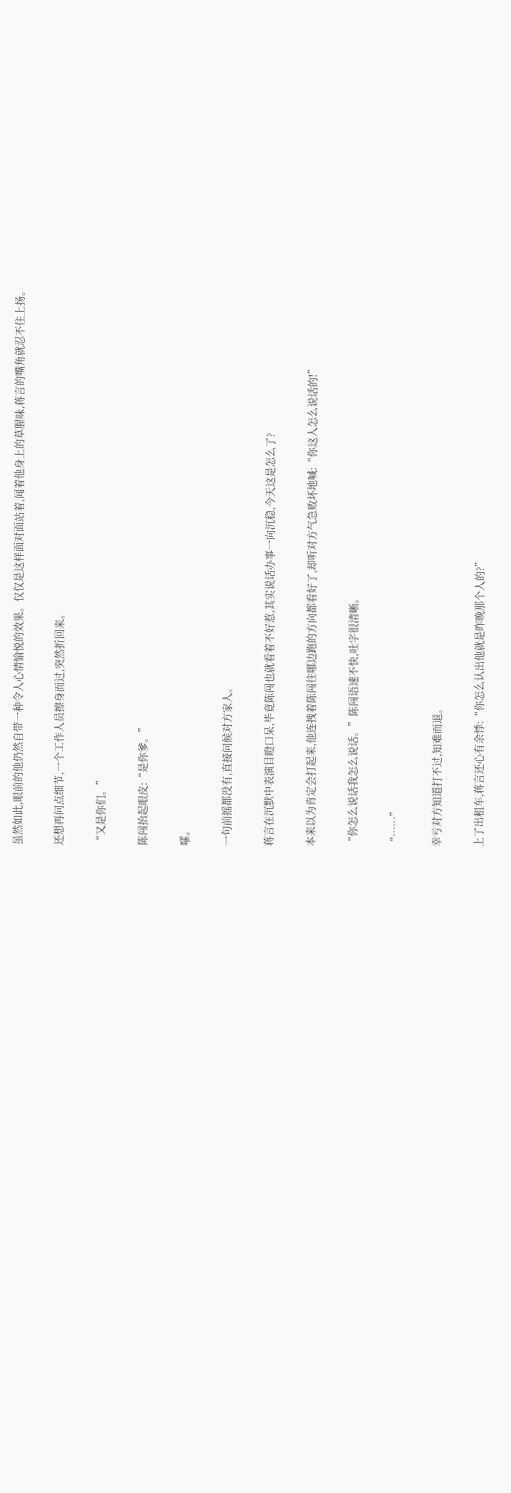虽然如此,眼前的他仍然自带一种令人心情愉悦的效果。仅仅是这样面对面站着,闻着他身上的草腥味,蒋言的嘴角就忍不住上扬。

还想再问点细节,一个工作人员擦身而过,突然折回来。

“又是你们。”

陈闯抬起眼皮:“是你爹。”

嚯。

一句前摇都没有,直接问候对方家人。

蒋言在沉默中表演目瞪口呆,毕竟陈闯也就看着不好惹,其实说话办事一向沉稳,今天这是怎么了?

本来以为肯定会打起来,他连拽着陈闯往哪边跑的方向都看好了,却听对方气急败坏地喊:“你这人怎么说话的!”

“你怎么说话我怎么说话。”陈闯语速不快,吐字很清晰。

“……”

幸亏对方知道打不过,知难而退。

上了出租车,蒋言还心有余悸:“你怎么认出他就是昨晚那个人的?”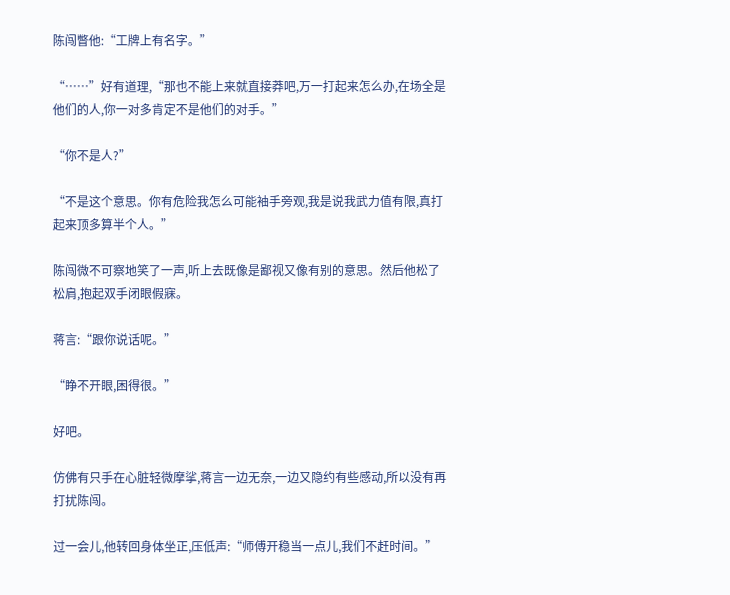陈闯瞥他:“工牌上有名字。”

“……”好有道理,“那也不能上来就直接莽吧,万一打起来怎么办,在场全是他们的人,你一对多肯定不是他们的对手。”

“你不是人?”

“不是这个意思。你有危险我怎么可能袖手旁观,我是说我武力值有限,真打起来顶多算半个人。”

陈闯微不可察地笑了一声,听上去既像是鄙视又像有别的意思。然后他松了松肩,抱起双手闭眼假寐。

蒋言:“跟你说话呢。”

“睁不开眼,困得很。”

好吧。

仿佛有只手在心脏轻微摩挲,蒋言一边无奈,一边又隐约有些感动,所以没有再打扰陈闯。

过一会儿,他转回身体坐正,压低声:“师傅开稳当一点儿,我们不赶时间。”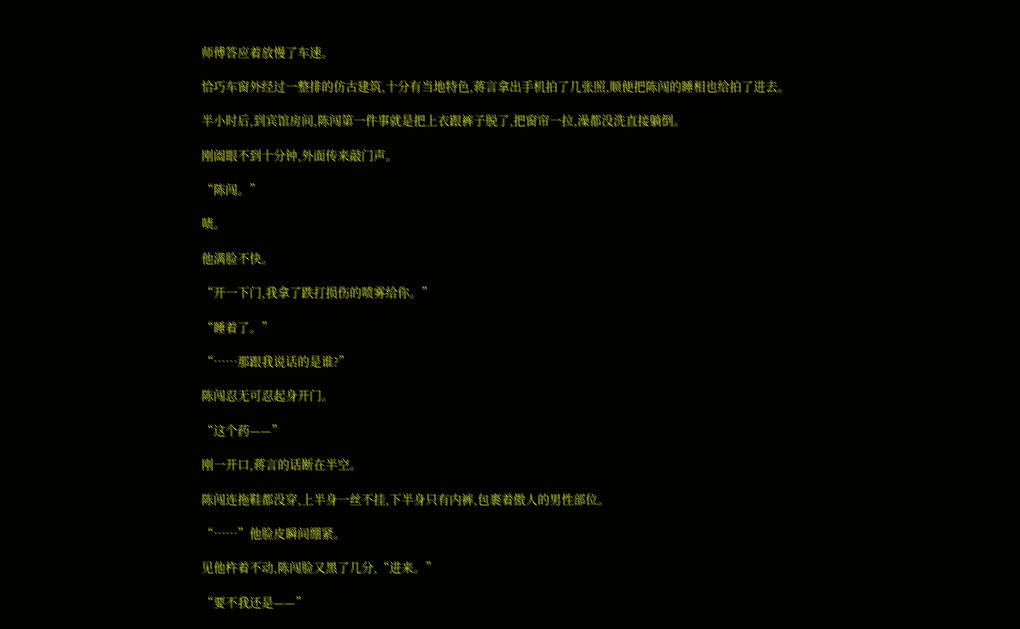师傅答应着放慢了车速。

恰巧车窗外经过一整排的仿古建筑,十分有当地特色,蒋言拿出手机拍了几张照,顺便把陈闯的睡相也给拍了进去。

半小时后,到宾馆房间,陈闯第一件事就是把上衣跟裤子脱了,把窗帘一拉,澡都没洗直接躺倒。

刚阖眼不到十分钟,外面传来敲门声。

“陈闯。”

啧。

他满脸不快。

“开一下门,我拿了跌打损伤的喷雾给你。”

“睡着了。”

“……那跟我说话的是谁?”

陈闯忍无可忍起身开门。

“这个药——”

刚一开口,蒋言的话断在半空。

陈闯连拖鞋都没穿,上半身一丝不挂,下半身只有内裤,包裹着傲人的男性部位。

“……”他脸皮瞬间绷紧。

见他杵着不动,陈闯脸又黑了几分,“进来。”

“要不我还是——”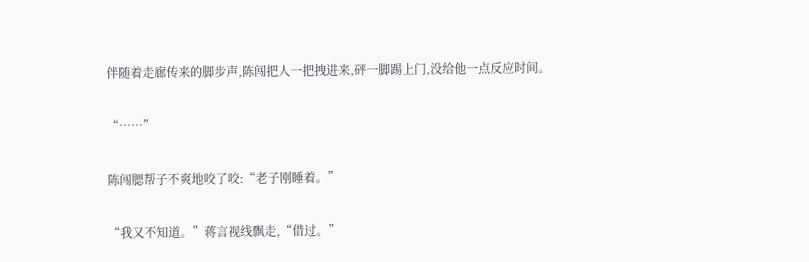伴随着走廊传来的脚步声,陈闯把人一把拽进来,砰一脚踢上门,没给他一点反应时间。

“……”

陈闯腮帮子不爽地咬了咬:“老子刚睡着。”

“我又不知道。”蒋言视线飘走,“借过。”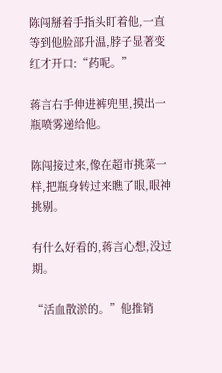陈闯掰着手指头盯着他,一直等到他脸部升温,脖子显著变红才开口:“药呢。”

蒋言右手伸进裤兜里,摸出一瓶喷雾递给他。

陈闯接过来,像在超市挑菜一样,把瓶身转过来瞧了眼,眼神挑剔。

有什么好看的,蒋言心想,没过期。

“活血散淤的。”他推销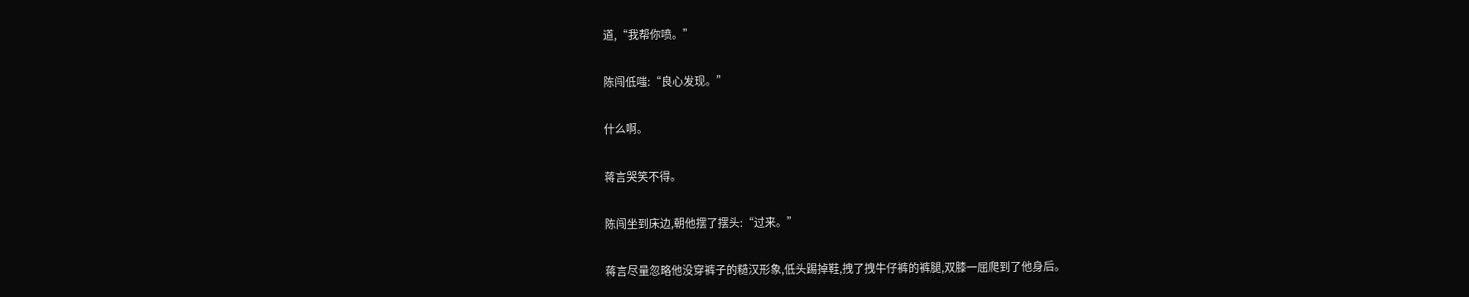道,“我帮你喷。”

陈闯低嗤:“良心发现。”

什么啊。

蒋言哭笑不得。

陈闯坐到床边,朝他摆了摆头:“过来。”

蒋言尽量忽略他没穿裤子的糙汉形象,低头踢掉鞋,拽了拽牛仔裤的裤腿,双膝一屈爬到了他身后。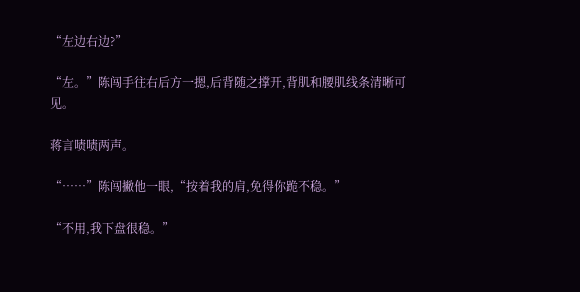“左边右边?”

“左。”陈闯手往右后方一摁,后背随之撑开,背肌和腰肌线条清晰可见。

蒋言啧啧两声。

“……”陈闯撇他一眼,“按着我的肩,免得你跪不稳。”

“不用,我下盘很稳。”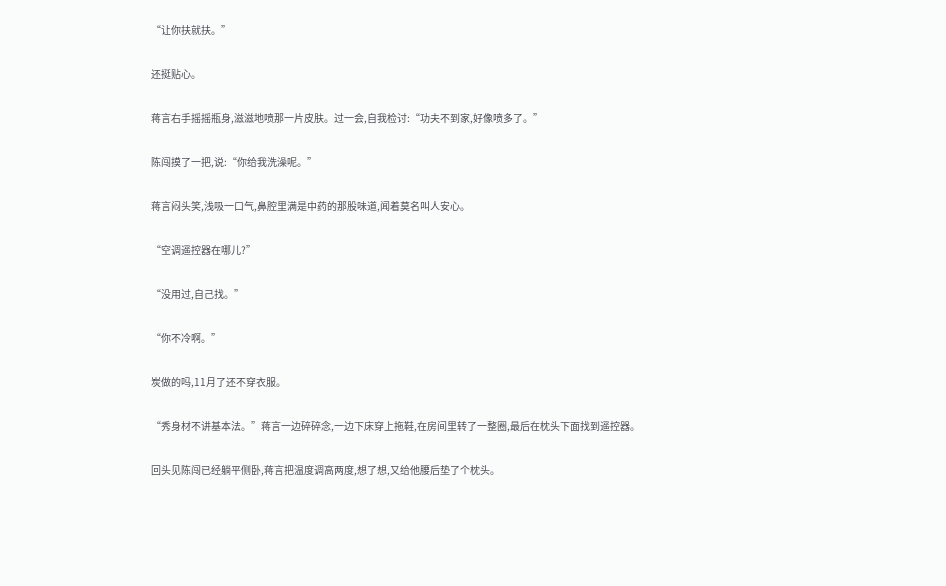“让你扶就扶。”

还挺贴心。

蒋言右手摇摇瓶身,滋滋地喷那一片皮肤。过一会,自我检讨:“功夫不到家,好像喷多了。”

陈闯摸了一把,说:“你给我洗澡呢。”

蒋言闷头笑,浅吸一口气,鼻腔里满是中药的那股味道,闻着莫名叫人安心。

“空调遥控器在哪儿?”

“没用过,自己找。”

“你不冷啊。”

炭做的吗,11月了还不穿衣服。

“秀身材不讲基本法。”蒋言一边碎碎念,一边下床穿上拖鞋,在房间里转了一整圈,最后在枕头下面找到遥控器。

回头见陈闯已经躺平侧卧,蒋言把温度调高两度,想了想,又给他腰后垫了个枕头。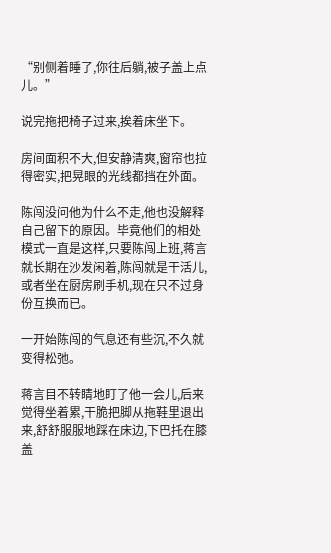“别侧着睡了,你往后躺,被子盖上点儿。”

说完拖把椅子过来,挨着床坐下。

房间面积不大,但安静清爽,窗帘也拉得密实,把晃眼的光线都挡在外面。

陈闯没问他为什么不走,他也没解释自己留下的原因。毕竟他们的相处模式一直是这样,只要陈闯上班,蒋言就长期在沙发闲着,陈闯就是干活儿,或者坐在厨房刷手机,现在只不过身份互换而已。

一开始陈闯的气息还有些沉,不久就变得松弛。

蒋言目不转睛地盯了他一会儿,后来觉得坐着累,干脆把脚从拖鞋里退出来,舒舒服服地踩在床边,下巴托在膝盖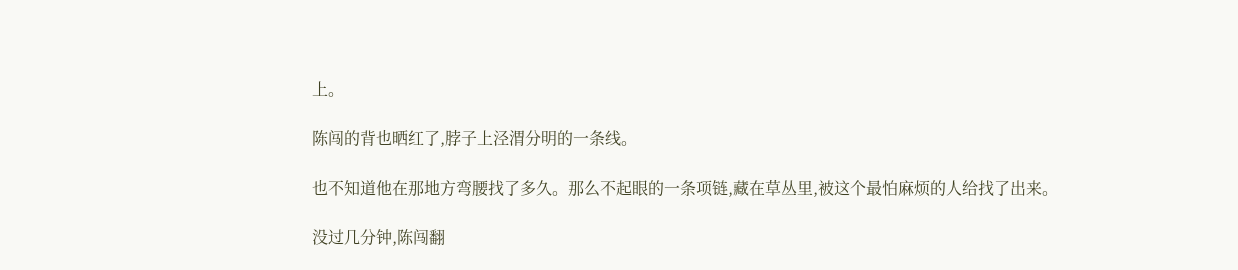上。

陈闯的背也晒红了,脖子上泾渭分明的一条线。

也不知道他在那地方弯腰找了多久。那么不起眼的一条项链,藏在草丛里,被这个最怕麻烦的人给找了出来。

没过几分钟,陈闯翻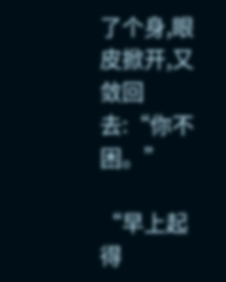了个身,眼皮掀开,又敛回去:“你不困。”

“早上起得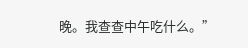晚。我查查中午吃什么。”